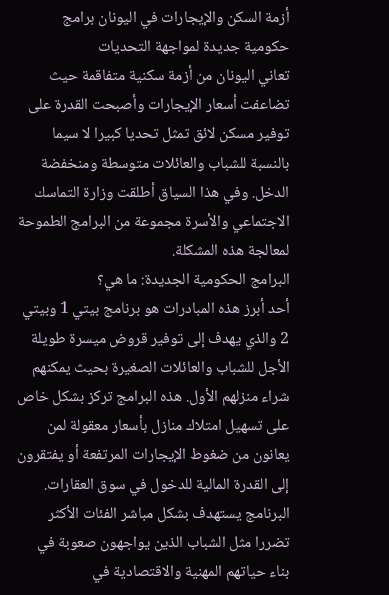أزمة السكن والإيجارات في اليونان برامج حكومية جديدة لمواجهة التحديات
تعاني اليونان من أزمة سكنية متفاقمة حيث تضاعفت أسعار الإيجارات وأصبحت القدرة على توفير مسكن لائق تمثل تحديا كبيرا لا سيما بالنسبة للشباب والعائلات متوسطة ومنخفضة الدخل. وفي هذا السياق أطلقت وزارة التماسك الاجتماعي والأسرة مجموعة من البرامج الطموحة لمعالجة هذه المشكلة.
البرامج الحكومية الجديدة: ما هي؟
أحد أبرز هذه المبادرات هو برنامج بيتي 1 وبيتي 2 والذي يهدف إلى توفير قروض ميسرة طويلة الأجل للشباب والعائلات الصغيرة بحيث يمكنهم شراء منزلهم الأول. هذه البرامج تركز بشكل خاص على تسهيل امتلاك منازل بأسعار معقولة لمن يعانون من ضغوط الإيجارات المرتفعة أو يفتقرون إلى القدرة المالية للدخول في سوق العقارات.
البرنامج يستهدف بشكل مباشر الفئات الأكثر تضررا مثل الشباب الذين يواجهون صعوبة في بناء حياتهم المهنية والاقتصادية في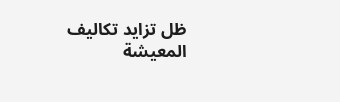ظل تزايد تكاليف المعيشة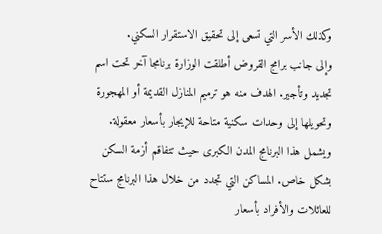وكذلك الأسر التي تسعى إلى تحقيق الاستقرار السكني.
وإلى جانب برامج القروض أطلقت الوزارة برنامجا آخر تحت اسم تجديد وتأجير. الهدف منه هو ترميم المنازل القديمة أو المهجورة وتحويلها إلى وحدات سكنية متاحة للإيجار بأسعار معقولة. ويشمل هذا البرنامج المدن الكبرى حيث تتفاقم أزمة السكن بشكل خاص. المساكن التي تجدد من خلال هذا البرنامج ستتاح للعائلات والأفراد بأسعار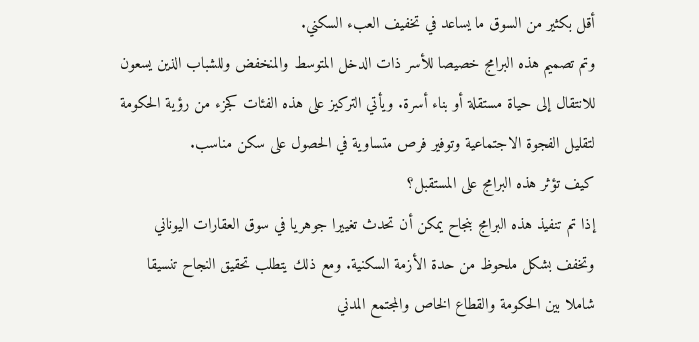أقل بكثير من السوق ما يساعد في تخفيف العبء السكني.
وتم تصميم هذه البرامج خصيصا للأسر ذات الدخل المتوسط والمنخفض وللشباب الذين يسعون للانتقال إلى حياة مستقلة أو بناء أسرة. ويأتي التركيز على هذه الفئات كجزء من رؤية الحكومة لتقليل الفجوة الاجتماعية وتوفير فرص متساوية في الحصول على سكن مناسب.
كيف تؤثر هذه البرامج على المستقبل؟
إذا تم تنفيذ هذه البرامج بنجاح يمكن أن تحدث تغييرا جوهريا في سوق العقارات اليوناني وتخفف بشكل ملحوظ من حدة الأزمة السكنية. ومع ذلك يتطلب تحقيق النجاح تنسيقا شاملا بين الحكومة والقطاع الخاص والمجتمع المدني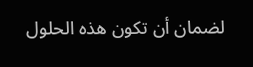لضمان أن تكون هذه الحلول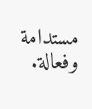مستدامة وفعالة.